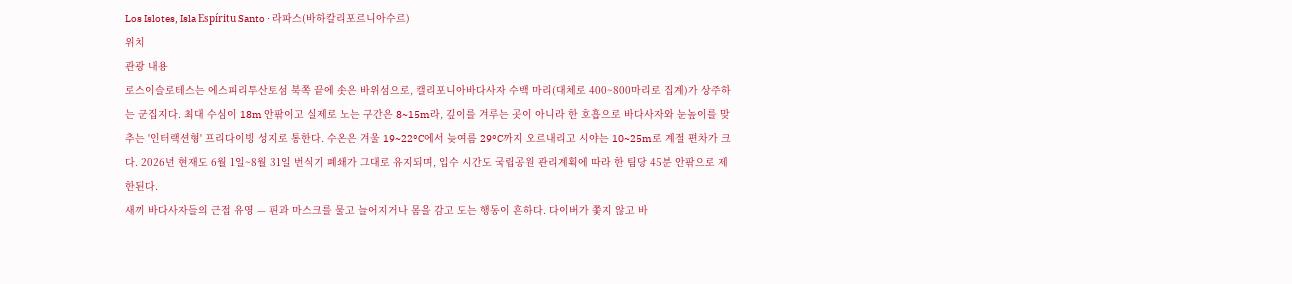Los Islotes, Isla Espíritu Santo · 라파스(바하칼리포르니아수르)
위치
관광 내용
로스이슬로테스는 에스피리투산토섬 북쪽 끝에 솟은 바위섬으로, 캘리포니아바다사자 수백 마리(대체로 400~800마리로 집계)가 상주하는 군집지다. 최대 수심이 18m 안팎이고 실제로 노는 구간은 8~15m라, 깊이를 겨루는 곳이 아니라 한 호흡으로 바다사자와 눈높이를 맞추는 '인터랙션형' 프리다이빙 성지로 통한다. 수온은 겨울 19~22°C에서 늦여름 29°C까지 오르내리고 시야는 10~25m로 계절 편차가 크다. 2026년 현재도 6월 1일~8월 31일 번식기 폐쇄가 그대로 유지되며, 입수 시간도 국립공원 관리계획에 따라 한 팀당 45분 안팎으로 제한된다.
새끼 바다사자들의 근접 유영 — 핀과 마스크를 물고 늘어지거나 몸을 감고 도는 행동이 흔하다. 다이버가 쫓지 않고 바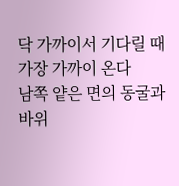닥 가까이서 기다릴 때 가장 가까이 온다
남쪽 얕은 면의 동굴과 바위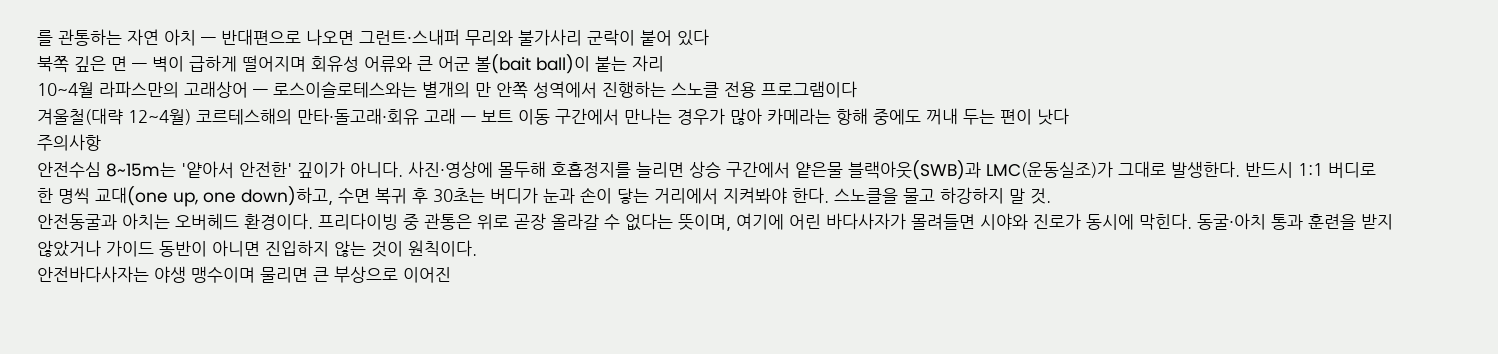를 관통하는 자연 아치 — 반대편으로 나오면 그런트·스내퍼 무리와 불가사리 군락이 붙어 있다
북쪽 깊은 면 — 벽이 급하게 떨어지며 회유성 어류와 큰 어군 볼(bait ball)이 붙는 자리
10~4월 라파스만의 고래상어 — 로스이슬로테스와는 별개의 만 안쪽 성역에서 진행하는 스노클 전용 프로그램이다
겨울철(대략 12~4월) 코르테스해의 만타·돌고래·회유 고래 — 보트 이동 구간에서 만나는 경우가 많아 카메라는 항해 중에도 꺼내 두는 편이 낫다
주의사항
안전수심 8~15m는 '얕아서 안전한' 깊이가 아니다. 사진·영상에 몰두해 호흡정지를 늘리면 상승 구간에서 얕은물 블랙아웃(SWB)과 LMC(운동실조)가 그대로 발생한다. 반드시 1:1 버디로 한 명씩 교대(one up, one down)하고, 수면 복귀 후 30초는 버디가 눈과 손이 닿는 거리에서 지켜봐야 한다. 스노클을 물고 하강하지 말 것.
안전동굴과 아치는 오버헤드 환경이다. 프리다이빙 중 관통은 위로 곧장 올라갈 수 없다는 뜻이며, 여기에 어린 바다사자가 몰려들면 시야와 진로가 동시에 막힌다. 동굴·아치 통과 훈련을 받지 않았거나 가이드 동반이 아니면 진입하지 않는 것이 원칙이다.
안전바다사자는 야생 맹수이며 물리면 큰 부상으로 이어진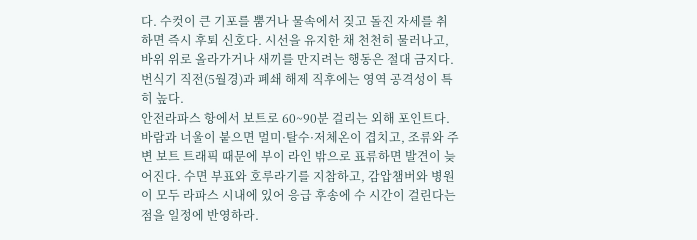다. 수컷이 큰 기포를 뿜거나 물속에서 짖고 돌진 자세를 취하면 즉시 후퇴 신호다. 시선을 유지한 채 천천히 물러나고, 바위 위로 올라가거나 새끼를 만지려는 행동은 절대 금지다. 번식기 직전(5월경)과 폐쇄 해제 직후에는 영역 공격성이 특히 높다.
안전라파스 항에서 보트로 60~90분 걸리는 외해 포인트다. 바람과 너울이 붙으면 멀미·탈수·저체온이 겹치고, 조류와 주변 보트 트래픽 때문에 부이 라인 밖으로 표류하면 발견이 늦어진다. 수면 부표와 호루라기를 지참하고, 감압챔버와 병원이 모두 라파스 시내에 있어 응급 후송에 수 시간이 걸린다는 점을 일정에 반영하라.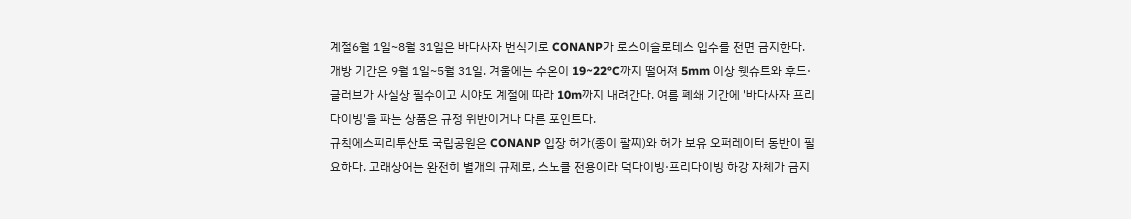계절6월 1일~8월 31일은 바다사자 번식기로 CONANP가 로스이슬로테스 입수를 전면 금지한다. 개방 기간은 9월 1일~5월 31일. 겨울에는 수온이 19~22°C까지 떨어져 5mm 이상 웻슈트와 후드·글러브가 사실상 필수이고 시야도 계절에 따라 10m까지 내려간다. 여름 폐쇄 기간에 '바다사자 프리다이빙'을 파는 상품은 규정 위반이거나 다른 포인트다.
규칙에스피리투산토 국립공원은 CONANP 입장 허가(종이 팔찌)와 허가 보유 오퍼레이터 동반이 필요하다. 고래상어는 완전히 별개의 규제로, 스노클 전용이라 덕다이빙·프리다이빙 하강 자체가 금지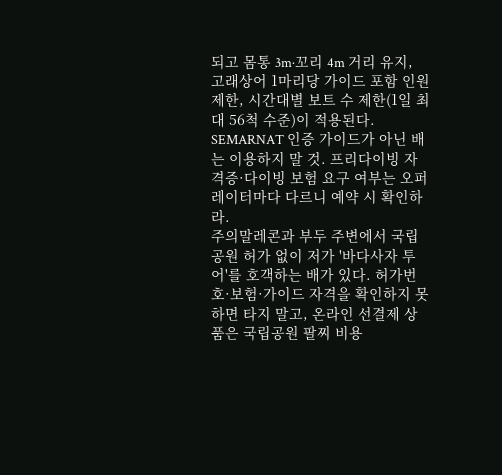되고 몸통 3m·꼬리 4m 거리 유지, 고래상어 1마리당 가이드 포함 인원 제한, 시간대별 보트 수 제한(1일 최대 56척 수준)이 적용된다. SEMARNAT 인증 가이드가 아닌 배는 이용하지 말 것. 프리다이빙 자격증·다이빙 보험 요구 여부는 오퍼레이터마다 다르니 예약 시 확인하라.
주의말레콘과 부두 주변에서 국립공원 허가 없이 저가 '바다사자 투어'를 호객하는 배가 있다. 허가번호·보험·가이드 자격을 확인하지 못하면 타지 말고, 온라인 선결제 상품은 국립공원 팔찌 비용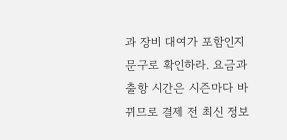과 장비 대여가 포함인지 문구로 확인하라. 요금과 출항 시간은 시즌마다 바뀌므로 결제 전 최신 정보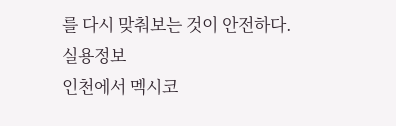를 다시 맞춰보는 것이 안전하다.
실용정보
인천에서 멕시코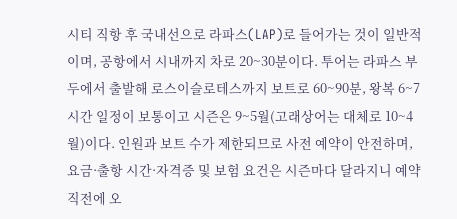시티 직항 후 국내선으로 라파스(LAP)로 들어가는 것이 일반적이며, 공항에서 시내까지 차로 20~30분이다. 투어는 라파스 부두에서 출발해 로스이슬로테스까지 보트로 60~90분, 왕복 6~7시간 일정이 보통이고 시즌은 9~5월(고래상어는 대체로 10~4월)이다. 인원과 보트 수가 제한되므로 사전 예약이 안전하며, 요금·출항 시간·자격증 및 보험 요건은 시즌마다 달라지니 예약 직전에 오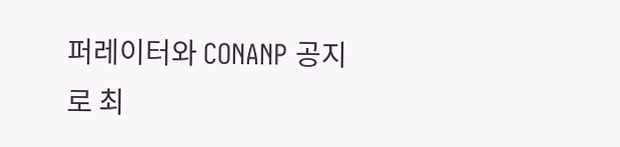퍼레이터와 CONANP 공지로 최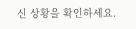신 상황을 확인하세요.